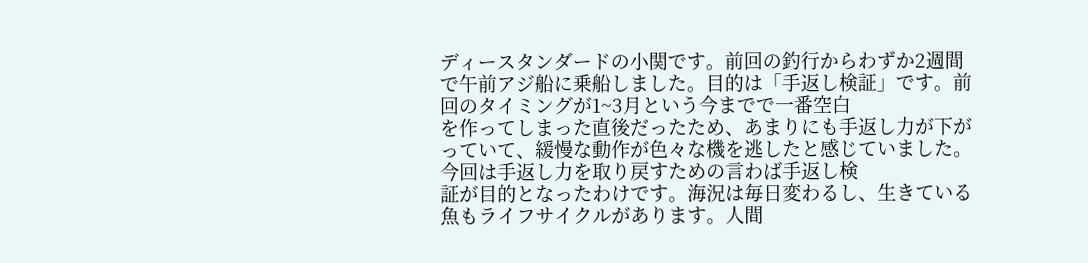ディースタンダードの小関です。前回の釣行からわずか2週間で午前アジ船に乗船しました。目的は「手返し検証」です。前回のタイミングが1~3月という今までで一番空白
を作ってしまった直後だったため、あまりにも手返し力が下がっていて、緩慢な動作が色々な機を逃したと感じていました。今回は手返し力を取り戻すための言わば手返し検
証が目的となったわけです。海況は毎日変わるし、生きている魚もライフサイクルがあります。人間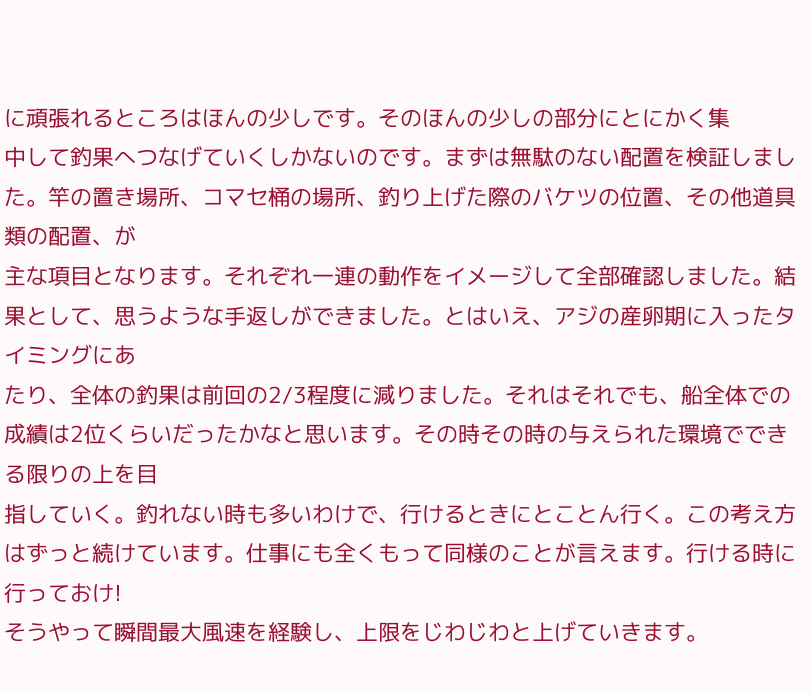に頑張れるところはほんの少しです。そのほんの少しの部分にとにかく集
中して釣果へつなげていくしかないのです。まずは無駄のない配置を検証しました。竿の置き場所、コマセ桶の場所、釣り上げた際のバケツの位置、その他道具類の配置、が
主な項目となります。それぞれ一連の動作をイメージして全部確認しました。結果として、思うような手返しができました。とはいえ、アジの産卵期に入ったタイミングにあ
たり、全体の釣果は前回の2/3程度に減りました。それはそれでも、船全体での成績は2位くらいだったかなと思います。その時その時の与えられた環境でできる限りの上を目
指していく。釣れない時も多いわけで、行けるときにとことん行く。この考え方はずっと続けています。仕事にも全くもって同様のことが言えます。行ける時に行っておけ!
そうやって瞬間最大風速を経験し、上限をじわじわと上げていきます。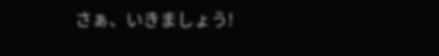さぁ、いきましょう!